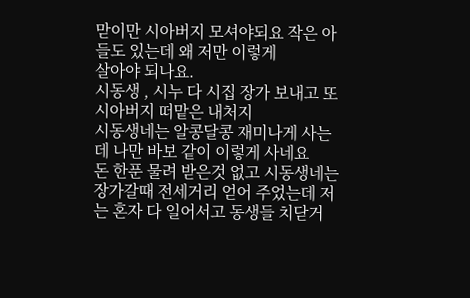맏이만 시아버지 모셔야되요 작은 아들도 있는데 왜 저만 이렇게
살아야 되나요.
시동생 , 시누 다 시집 장가 보내고 또 시아버지 떠맡은 내처지
시동생네는 알콩달콩 재미나게 사는데 나만 바보 같이 이렇게 사네요
돈 한푼 물려 받은것 없고 시동생네는 장가갈때 전세거리 얻어 주었는데 저는 혼자 다 일어서고 동생들 치닫거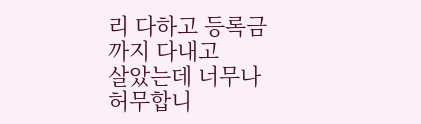리 다하고 등록금까지 다내고
살았는데 너무나 허무합니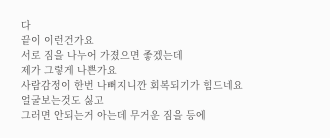다
끝이 이런건가요
서로 짐을 나누어 가졌으면 좋겠는데
제가 그렇게 나쁜가요
사람감정이 한번 나뻐지니깐 회복되기가 힘드네요
얼굴보는것도 싫고
그러면 안되는거 아는데 무거운 짐을 등에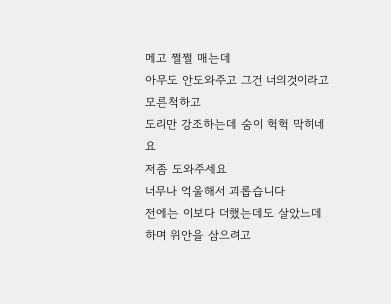메고 쩔쩔 매는데
아무도 안도와주고 그건 너의것이라고 모른척하고
도리만 강조하는데 숨이 헉헉 막히네요
저좀 도와주세요
너무나 억울해서 괴롭습니다
전에는 이보다 더했는데도 살았느데 하며 위안을 삼으려고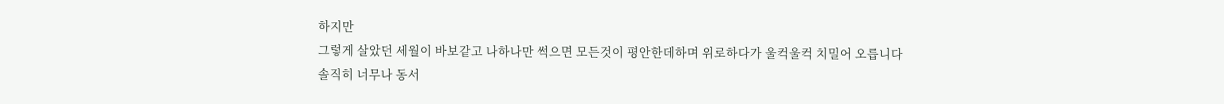하지만
그렇게 살았던 세월이 바보같고 나하나만 썩으면 모든것이 평안한데하며 위로하다가 울컥울컥 치밀어 오릅니다
솔직히 너무나 동서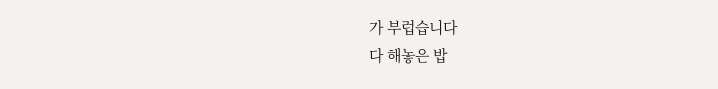가 부럽습니다
다 해놓은 밥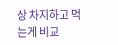상 차지하고 먹는게 비교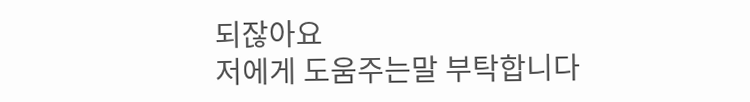되잖아요
저에게 도움주는말 부탁합니다